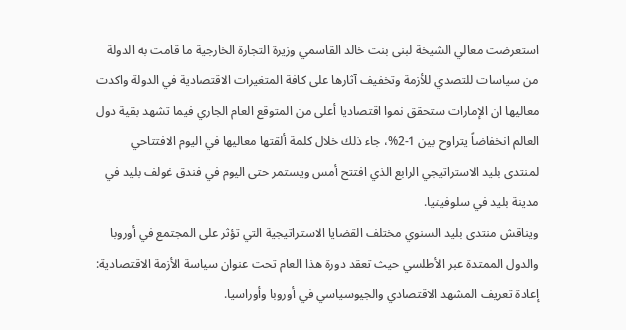استعرضت معالي الشيخة لبنى بنت خالد القاسمي وزيرة التجارة الخارجية ما قامت به الدولة من سياسات للتصدي للأزمة وتخفيف آثارها على كافة المتغيرات الاقتصادية في الدولة واكدت معاليها ان الإمارات ستحقق نموا اقتصاديا أعلى من المتوقع العام الجاري فيما تشهد بقية دول العالم انخفاضاً يتراوح بين 1-2%، جاء ذلك خلال كلمة ألقتها معاليها في اليوم الافتتاحي لمنتدى بليد الاستراتيجي الرابع الذي افتتح أمس ويستمر حتى اليوم في فندق غولف بليد في مدينة بليد في سلوفينيا.
ويناقش منتدى بليد السنوي مختلف القضايا الاستراتيجية التي تؤثر على المجتمع في أوروبا والدول الممتدة عبر الأطلسي حيث تعقد دورة هذا العام تحت عنوان سياسة الأزمة الاقتصادية: إعادة تعريف المشهد الاقتصادي والجيوسياسي في أوروبا وأوراسيا.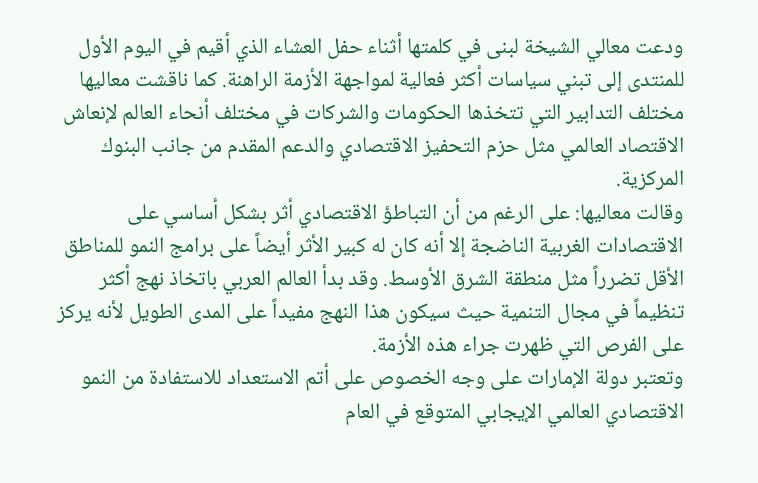ودعت معالي الشيخة لبنى في كلمتها أثناء حفل العشاء الذي أقيم في اليوم الأول للمنتدى إلى تبني سياسات أكثر فعالية لمواجهة الأزمة الراهنة. كما ناقشت معاليها مختلف التدابير التي تتخذها الحكومات والشركات في مختلف أنحاء العالم لإنعاش الاقتصاد العالمي مثل حزم التحفيز الاقتصادي والدعم المقدم من جانب البنوك المركزية.
وقالت معاليها: على الرغم من أن التباطؤ الاقتصادي أثر بشكل أساسي على الاقتصادات الغربية الناضجة إلا أنه كان له كبير الأثر أيضاً على برامج النمو للمناطق الأقل تضرراً مثل منطقة الشرق الأوسط. وقد بدأ العالم العربي باتخاذ نهج أكثر تنظيماً في مجال التنمية حيث سيكون هذا النهج مفيداً على المدى الطويل لأنه يركز على الفرص التي ظهرت جراء هذه الأزمة.
وتعتبر دولة الإمارات على وجه الخصوص على أتم الاستعداد للاستفادة من النمو الاقتصادي العالمي الإيجابي المتوقع في العام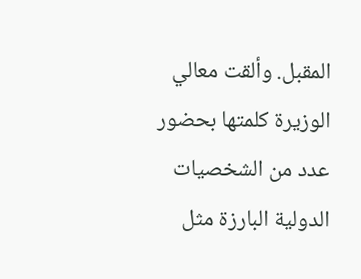المقبل. وألقت معالي الوزيرة كلمتها بحضور عدد من الشخصيات الدولية البارزة مثل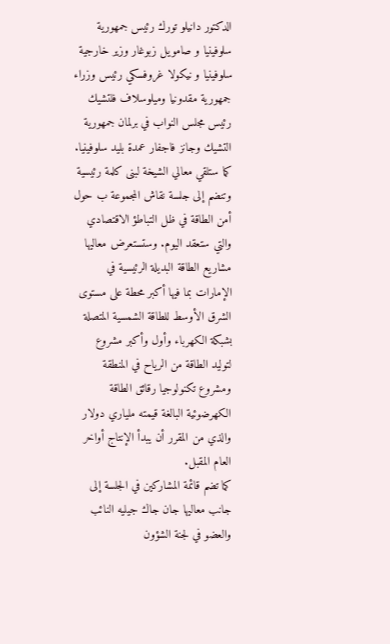الدكتور دانيلو تورك رئيس جمهورية سلوفينيا و صامويل زبوغار وزير خارجية سلوفينيا و نيكولا غروفسكي رئيس وزراء جمهورية مقدونيا وميلوسلاف فلتشيك رئيس مجلس النواب في برلمان جمهورية التشيك وجانز فاجفار عمدة بليد سلوفينيا.
كما ستلقي معالي الشيخة لبنى كلمة رئيسية وتنضم إلى جلسة نقاش المجموعة ب حول أمن الطاقة في ظل التباطؤ الاقتصادي والتي ستعقد اليوم. وستستعرض معاليها مشاريع الطاقة البديلة الرئيسية في الإمارات بما فيها أكبر محطة على مستوى الشرق الأوسط للطاقة الشمسية المتصلة بشبكة الكهرباء وأول وأكبر مشروع لتوليد الطاقة من الرياح في المنطقة ومشروع تكنولوجيا رقائق الطاقة الكهرضوئية البالغة قيمته ملياري دولار والذي من المقرر أن يبدأ الإنتاج أواخر العام المقبل.
كما تضم قائمة المشاركين في الجلسة إلى جانب معاليها جان جاك جيليه النائب والعضو في لجنة الشؤون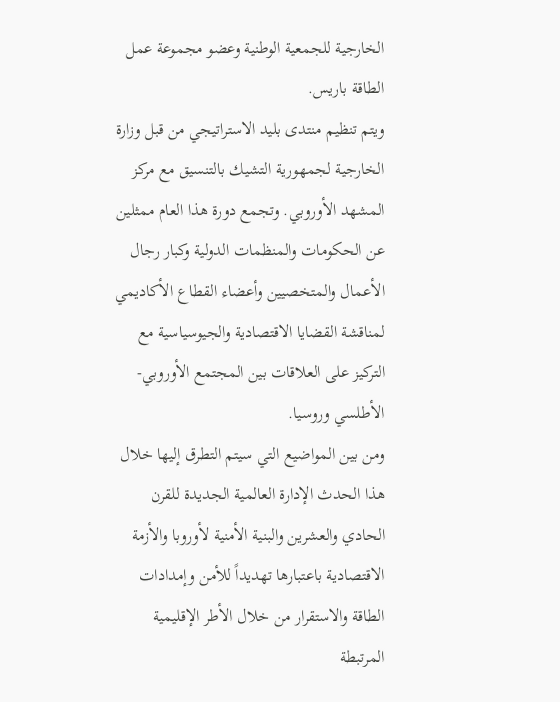الخارجية للجمعية الوطنية وعضو مجموعة عمل الطاقة باريس.
ويتم تنظيم منتدى بليد الاستراتيجي من قبل وزارة الخارجية لجمهورية التشيك بالتنسيق مع مركز المشهد الأوروبي. وتجمع دورة هذا العام ممثلين عن الحكومات والمنظمات الدولية وكبار رجال الأعمال والمتخصيين وأعضاء القطاع الأكاديمي لمناقشة القضايا الاقتصادية والجيوسياسية مع التركيز على العلاقات بين المجتمع الأوروبي- الأطلسي وروسيا.
ومن بين المواضيع التي سيتم التطرق إليها خلال هذا الحدث الإدارة العالمية الجديدة للقرن الحادي والعشرين والبنية الأمنية لأوروبا والأزمة الاقتصادية باعتبارها تهديداً للأمن وإمدادات الطاقة والاستقرار من خلال الأطر الإقليمية المرتبطة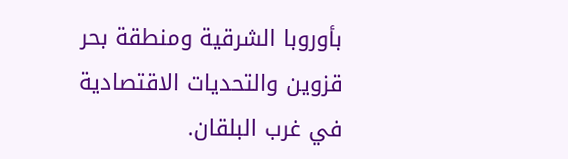بأوروبا الشرقية ومنطقة بحر قزوين والتحديات الاقتصادية في غرب البلقان.